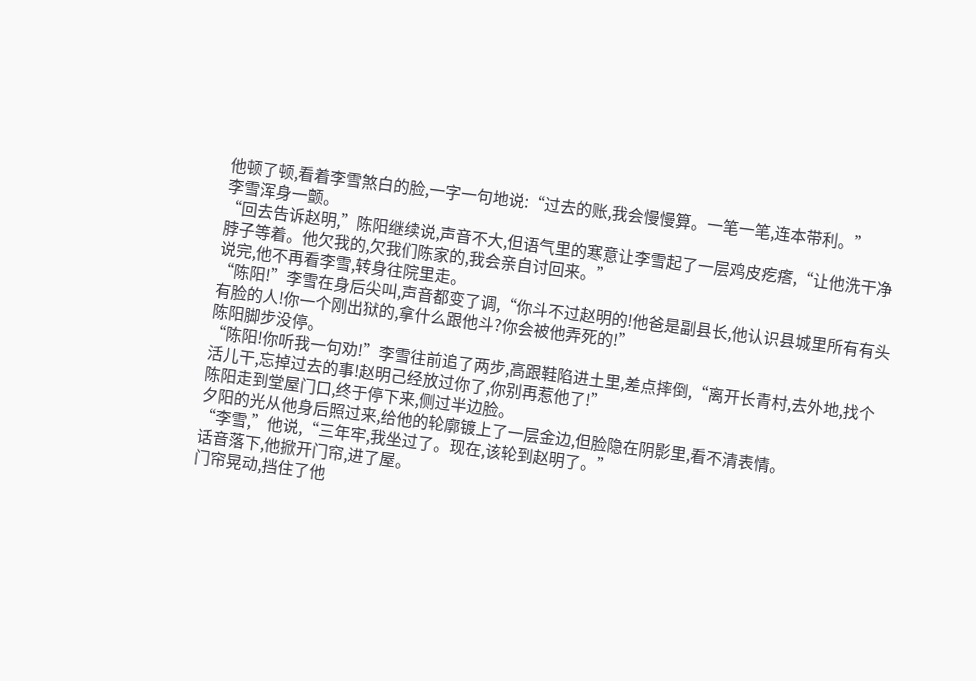他顿了顿,看着李雪煞白的脸,一字一句地说:“过去的账,我会慢慢算。一笔一笔,连本带利。”
李雪浑身一颤。
“回去告诉赵明,”陈阳继续说,声音不大,但语气里的寒意让李雪起了一层鸡皮疙瘩,“让他洗干净脖子等着。他欠我的,欠我们陈家的,我会亲自讨回来。”
说完,他不再看李雪,转身往院里走。
“陈阳!”李雪在身后尖叫,声音都变了调,“你斗不过赵明的!他爸是副县长,他认识县城里所有有头有脸的人!你一个刚出狱的,拿什么跟他斗?你会被他弄死的!”
陈阳脚步没停。
“陈阳!你听我一句劝!”李雪往前追了两步,高跟鞋陷进土里,差点摔倒,“离开长青村,去外地,找个活儿干,忘掉过去的事!赵明己经放过你了,你别再惹他了!”
陈阳走到堂屋门口,终于停下来,侧过半边脸。
夕阳的光从他身后照过来,给他的轮廓镀上了一层金边,但脸隐在阴影里,看不清表情。
“李雪,”他说,“三年牢,我坐过了。现在,该轮到赵明了。”
话音落下,他掀开门帘,进了屋。
门帘晃动,挡住了他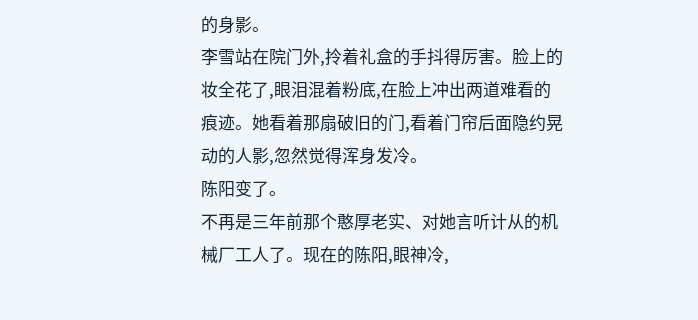的身影。
李雪站在院门外,拎着礼盒的手抖得厉害。脸上的妆全花了,眼泪混着粉底,在脸上冲出两道难看的痕迹。她看着那扇破旧的门,看着门帘后面隐约晃动的人影,忽然觉得浑身发冷。
陈阳变了。
不再是三年前那个憨厚老实、对她言听计从的机械厂工人了。现在的陈阳,眼神冷,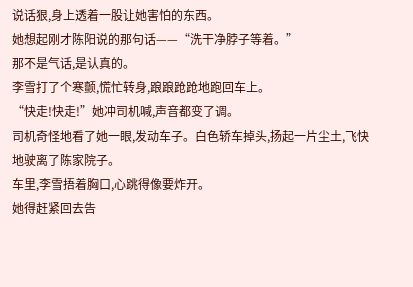说话狠,身上透着一股让她害怕的东西。
她想起刚才陈阳说的那句话——“洗干净脖子等着。”
那不是气话,是认真的。
李雪打了个寒颤,慌忙转身,踉踉跄跄地跑回车上。
“快走!快走!”她冲司机喊,声音都变了调。
司机奇怪地看了她一眼,发动车子。白色轿车掉头,扬起一片尘土,飞快地驶离了陈家院子。
车里,李雪捂着胸口,心跳得像要炸开。
她得赶紧回去告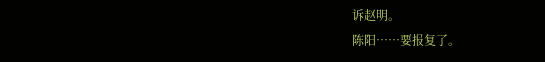诉赵明。
陈阳……要报复了。